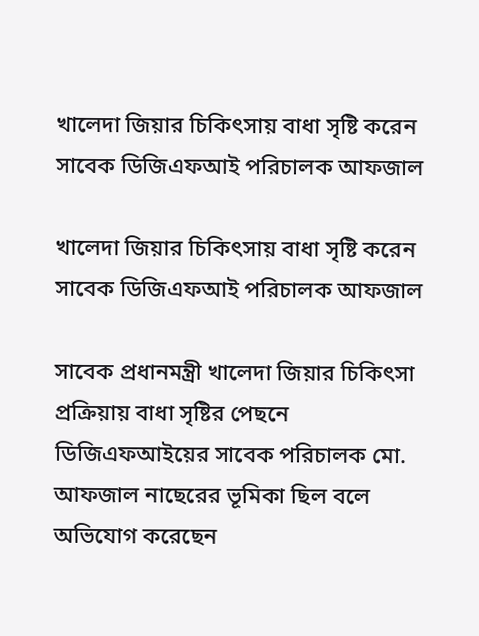খালেদা জিয়ার চিকিৎসায় বাধা সৃষ্টি করেন সাবেক ডিজিএফআই পরিচালক আফজাল

খালেদা জিয়ার চিকিৎসায় বাধা সৃষ্টি করেন সাবেক ডিজিএফআই পরিচালক আফজাল

সাবেক প্রধানমন্ত্রী খালেদা জিয়ার চিকিৎসা প্রক্রিয়ায় বাধা সৃষ্টির পেছনে ডিজিএফআইয়ের সাবেক পরিচালক মো. আফজাল নাছেরের ভূমিকা ছিল বলে অভিযোগ করেছেন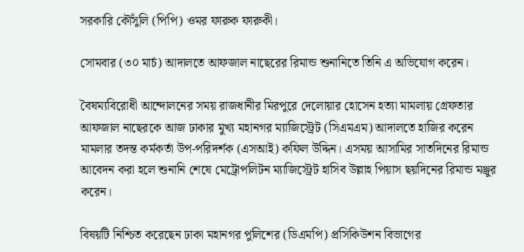সরকারি কৌঁসুলি (পিপি) ওমর ফারুক ফারুকী।

সোমবার (৩০ মার্চ) আদালতে আফজাল নাছেরের রিমান্ড শুনানিতে তিনি এ অভিযোগ করেন।

বৈষম্যবিরোধী আন্দোলনের সময় রাজধানীর মিরপুরে দেলোয়ার হোসেন হত্যা মামলায় গ্রেফতার আফজাল নাছেরকে আজ ঢাকার মুখ্য মহানগর ম্যাজিস্ট্রেট (সিএমএম) আদালতে হাজির করেন মামলার তদন্ত কর্মকর্তা উপ-পরিদর্শক (এসআই) কফিল উদ্দিন। এসময় আসামির সাতদিনের রিমান্ড আবেদন করা হলে শুনানি শেষে মেট্রোপলিটন ম্যাজিস্ট্রেট হাসিব উল্লাহ পিয়াস ছয়দিনের রিমান্ড মঞ্জুর করেন।

বিষয়টি নিশ্চিত করেছেন ঢাকা মহানগর পুলিশের (ডিএমপি) প্রসিকিউশন বিভাগের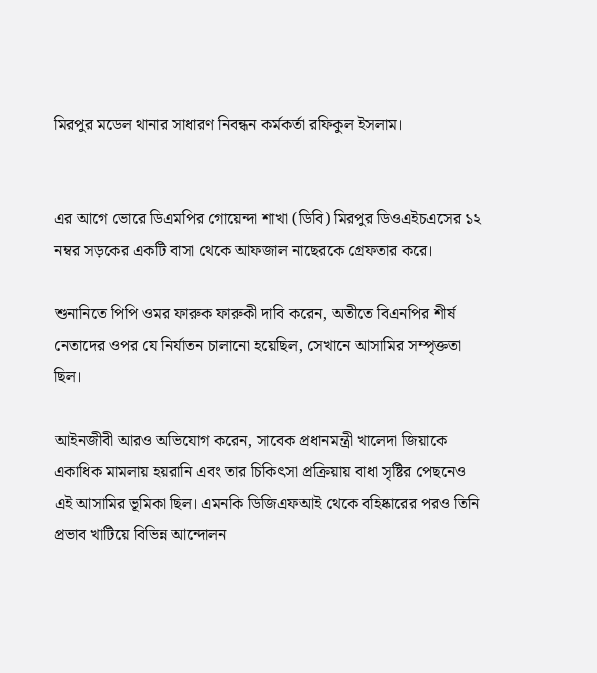মিরপুর মডেল থানার সাধারণ নিবন্ধন কর্মকর্তা রফিকুল ইসলাম।


এর আগে ভোরে ডিএমপির গোয়েন্দা শাখা (ডিবি) মিরপুর ডিওএইচএসের ১২ নম্বর সড়কের একটি বাসা থেকে আফজাল নাছেরকে গ্রেফতার করে।

শুনানিতে পিপি ওমর ফারুক ফারুকী দাবি করেন, অতীতে বিএনপির শীর্ষ নেতাদের ওপর যে নির্যাতন চালানো হয়েছিল, সেখানে আসামির সম্পৃক্ততা ছিল।

আইনজীবী আরও অভিযোগ করেন, সাবেক প্রধানমন্ত্রী খালেদা জিয়াকে একাধিক মামলায় হয়রানি এবং তার চিকিৎসা প্রক্রিয়ায় বাধা সৃষ্টির পেছনেও এই আসামির ভূমিকা ছিল। এমনকি ডিজিএফআই থেকে বহিষ্কারের পরও তিনি প্রভাব খাটিয়ে বিভিন্ন আন্দোলন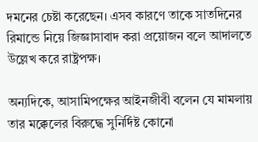দমনের চেষ্টা করেছেন। এসব কারণে তাকে সাতদিনের রিমান্ডে নিয়ে জিজ্ঞাসাবাদ করা প্রয়োজন বলে আদালতে উল্লেখ করে রাষ্ট্রপক্ষ।

অন্যদিকে, আসামিপক্ষের আইনজীবী বলেন যে মামলায় তার মক্কেলের বিরুদ্ধে সুনির্দিষ্ট কোনো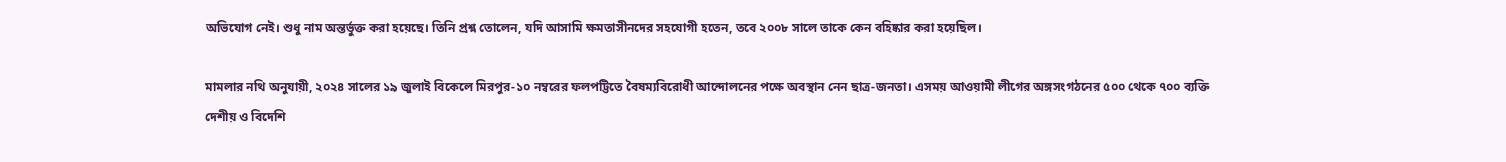অভিযোগ নেই। শুধু নাম অন্তর্ভুক্ত করা হয়েছে। তিনি প্রশ্ন তোলেন, যদি আসামি ক্ষমতাসীনদের সহযোগী হতেন, তবে ২০০৮ সালে তাকে কেন বহিষ্কার করা হয়েছিল।

মামলার নথি অনুযায়ী, ২০২৪ সালের ১৯ জুলাই বিকেলে মিরপুর-১০ নম্বরের ফলপট্টিতে বৈষম্যবিরোধী আন্দোলনের পক্ষে অবস্থান নেন ছাত্র-জনতা। এসময় আওয়ামী লীগের অঙ্গসংগঠনের ৫০০ থেকে ৭০০ ব্যক্তি দেশীয় ও বিদেশি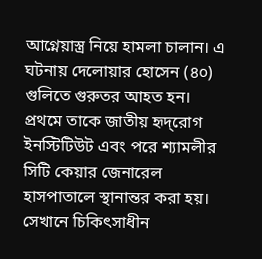আগ্নেয়াস্ত্র নিয়ে হামলা চালান। এ ঘটনায় দেলোয়ার হোসেন (৪০) গুলিতে গুরুতর আহত হন। প্রথমে তাকে জাতীয় হৃদ্‌রোগ ইনস্টিটিউট এবং পরে শ্যামলীর সিটি কেয়ার জেনারেল হাসপাতালে স্থানান্তর করা হয়। সেখানে চিকিৎসাধীন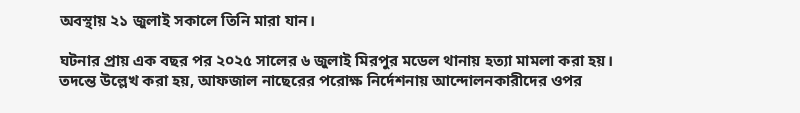অবস্থায় ২১ জুলাই সকালে তিনি মারা যান।

ঘটনার প্রায় এক বছর পর ২০২৫ সালের ৬ জুলাই মিরপুর মডেল থানায় হত্যা মামলা করা হয়। তদন্তে উল্লেখ করা হয়, আফজাল নাছেরের পরোক্ষ নির্দেশনায় আন্দোলনকারীদের ওপর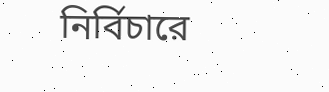নির্বিচারে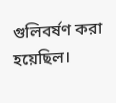গুলিবর্ষণ করা হয়েছিল।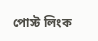পোস্ট লিংক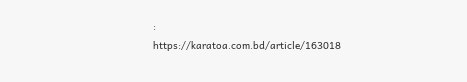: https://karatoa.com.bd/article/163018